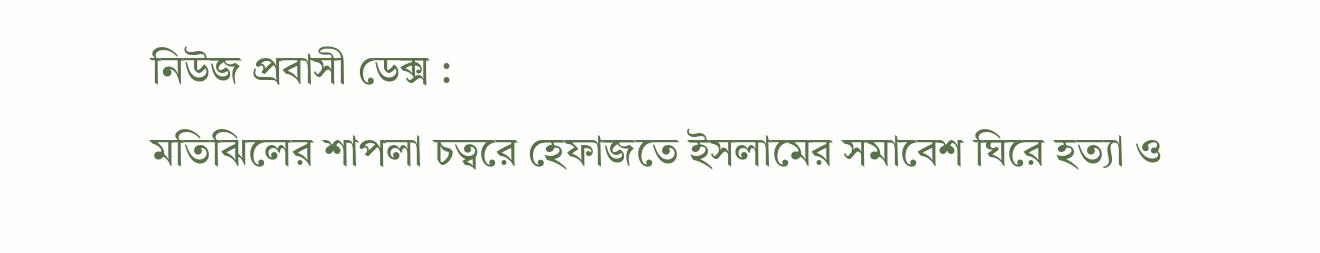নিউজ প্রবাসী ডেক্স :
মতিঝিলের শাপলা চত্বরে হেফাজতে ইসলামের সমাবেশ ঘিরে হত্যা ও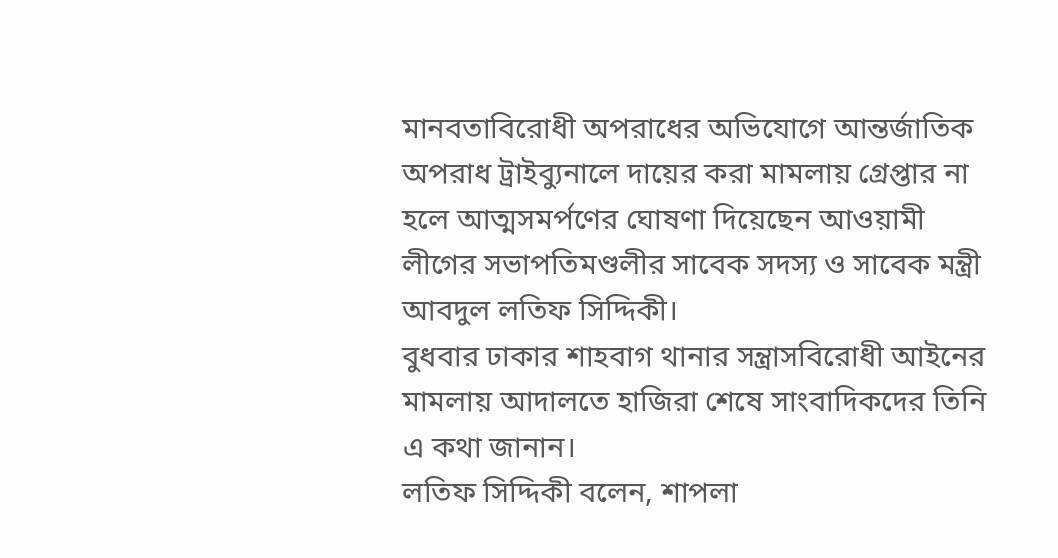মানবতাবিরোধী অপরাধের অভিযোগে আন্তর্জাতিক অপরাধ ট্রাইব্যুনালে দায়ের করা মামলায় গ্রেপ্তার না হলে আত্মসমর্পণের ঘোষণা দিয়েছেন আওয়ামী লীগের সভাপতিমণ্ডলীর সাবেক সদস্য ও সাবেক মন্ত্রী আবদুল লতিফ সিদ্দিকী।
বুধবার ঢাকার শাহবাগ থানার সন্ত্রাসবিরোধী আইনের মামলায় আদালতে হাজিরা শেষে সাংবাদিকদের তিনি এ কথা জানান।
লতিফ সিদ্দিকী বলেন, শাপলা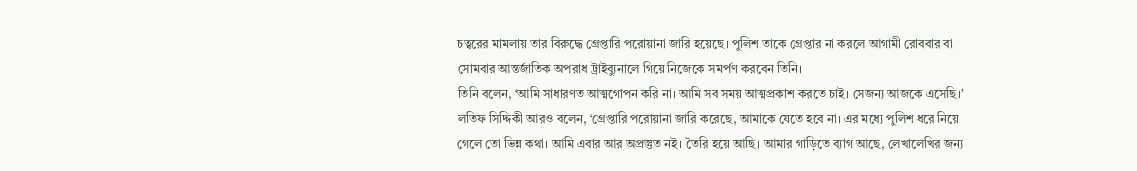চত্বরের মামলায় তার বিরুদ্ধে গ্রেপ্তারি পরোয়ানা জারি হয়েছে। পুলিশ তাকে গ্রেপ্তার না করলে আগামী রোববার বা সোমবার আন্তর্জাতিক অপরাধ ট্রাইব্যুনালে গিয়ে নিজেকে সমর্পণ করবেন তিনি।
তিনি বলেন, ‘আমি সাধারণত আত্মগোপন করি না। আমি সব সময় আত্মপ্রকাশ করতে চাই। সেজন্য আজকে এসেছি।’
লতিফ সিদ্দিকী আরও বলেন, ‘গ্রেপ্তারি পরোয়ানা জারি করেছে, আমাকে যেতে হবে না। এর মধ্যে পুলিশ ধরে নিয়ে গেলে তো ভিন্ন কথা। আমি এবার আর অপ্রস্তুত নই। তৈরি হয়ে আছি। আমার গাড়িতে ব্যাগ আছে, লেখালেখির জন্য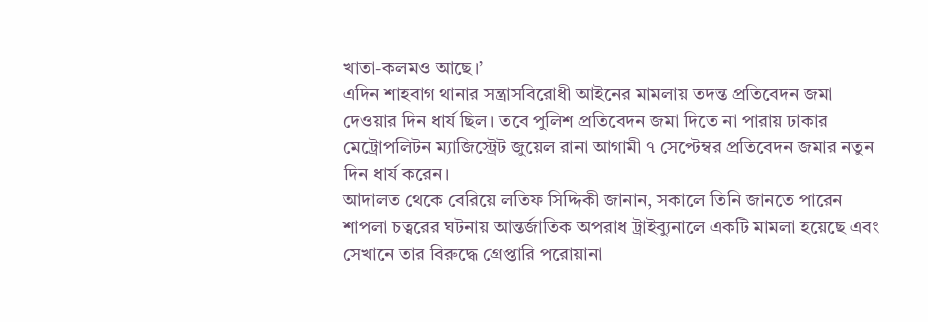খাতা-কলমও আছে।’
এদিন শাহবাগ থানার সন্ত্রাসবিরোধী আইনের মামলায় তদন্ত প্রতিবেদন জমা দেওয়ার দিন ধার্য ছিল। তবে পুলিশ প্রতিবেদন জমা দিতে না পারায় ঢাকার মেট্রোপলিটন ম্যাজিস্ট্রেট জুয়েল রানা আগামী ৭ সেপ্টেম্বর প্রতিবেদন জমার নতুন দিন ধার্য করেন।
আদালত থেকে বেরিয়ে লতিফ সিদ্দিকী জানান, সকালে তিনি জানতে পারেন শাপলা চত্বরের ঘটনায় আন্তর্জাতিক অপরাধ ট্রাইব্যুনালে একটি মামলা হয়েছে এবং সেখানে তার বিরুদ্ধে গ্রেপ্তারি পরোয়ানা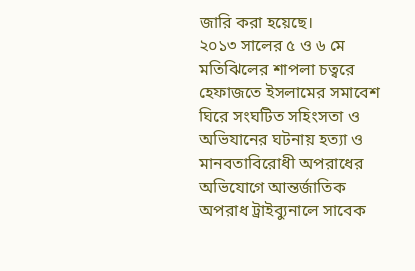জারি করা হয়েছে।
২০১৩ সালের ৫ ও ৬ মে মতিঝিলের শাপলা চত্বরে হেফাজতে ইসলামের সমাবেশ ঘিরে সংঘটিত সহিংসতা ও অভিযানের ঘটনায় হত্যা ও মানবতাবিরোধী অপরাধের অভিযোগে আন্তর্জাতিক অপরাধ ট্রাইব্যুনালে সাবেক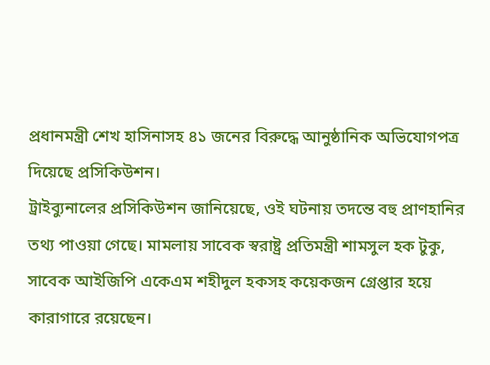প্রধানমন্ত্রী শেখ হাসিনাসহ ৪১ জনের বিরুদ্ধে আনুষ্ঠানিক অভিযোগপত্র দিয়েছে প্রসিকিউশন।
ট্রাইব্যুনালের প্রসিকিউশন জানিয়েছে, ওই ঘটনায় তদন্তে বহু প্রাণহানির তথ্য পাওয়া গেছে। মামলায় সাবেক স্বরাষ্ট্র প্রতিমন্ত্রী শামসুল হক টুকু, সাবেক আইজিপি একেএম শহীদুল হকসহ কয়েকজন গ্রেপ্তার হয়ে কারাগারে রয়েছেন।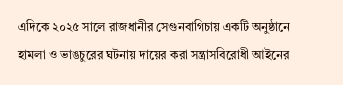এদিকে ২০২৫ সালে রাজধানীর সেগুনবাগিচায় একটি অনুষ্ঠানে হামলা ও ভাঙচুরের ঘটনায় দায়ের করা সন্ত্রাসবিরোধী আইনের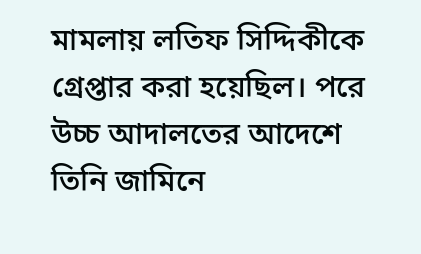মামলায় লতিফ সিদ্দিকীকে গ্রেপ্তার করা হয়েছিল। পরে উচ্চ আদালতের আদেশে তিনি জামিনে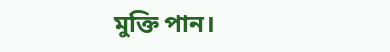মুক্তি পান।